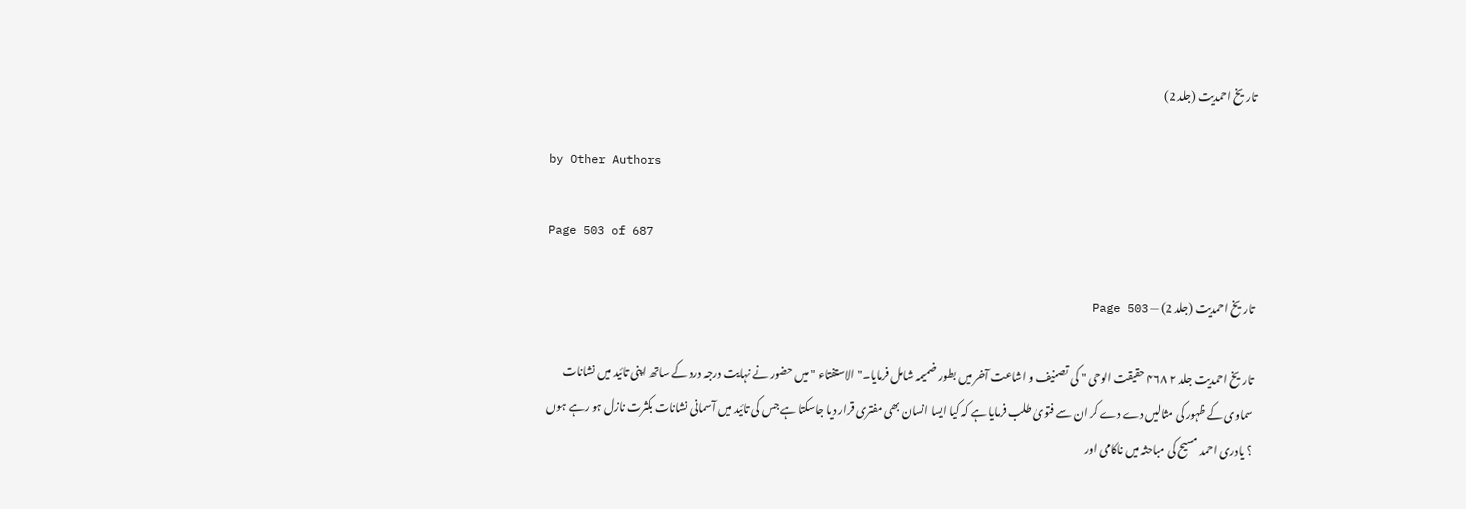تاریخ احمدیت (جلد 2)

by Other Authors

Page 503 of 687

تاریخ احمدیت (جلد 2) — Page 503

تاریخ احمدیت جلد ۲ ۴۶۸ حقیقت الوحی " کی تصنیف و اشاعت آخر میں بطور ضمیمہ شامل فرمایا۔"الاستفتاء " میں حضور نے نہایت درجہ درد کے ساتھ اپنی تائید میں نشانات سماوی کے ظہور کی مثالیں دے دے کر ان سے فتویٰ طلب فرمایا ہے کہ کیا ایسا انسان بھی مفتری قرار دیا جاسکتا ہے جس کی تائید میں آسمانی نشانات بکثرت نازل ہو رہے ہوں ؟ یادری احمد مسیح کی مباحثہ میں ناکامی اور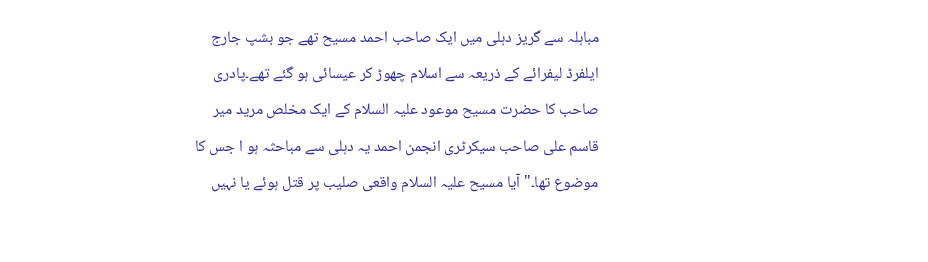مباہلہ سے گریز دہلی میں ایک صاحب احمد مسیح تھے جو بشپ جارج ایلفرڈ لیفرائے کے ذریعہ سے اسلام چھوڑ کر عیسائی ہو گئے تھے۔پادری صاحب کا حضرت مسیح موعود علیہ السلام کے ایک مخلص مرید میر قاسم علی صاحب سیکرٹری انجمن احمد یہ دہلی سے مباحثہ ہو ا جس کا موضوع تھا۔" آیا مسیح علیہ السلام واقعی صلیب پر قتل ہوئے یا نہیں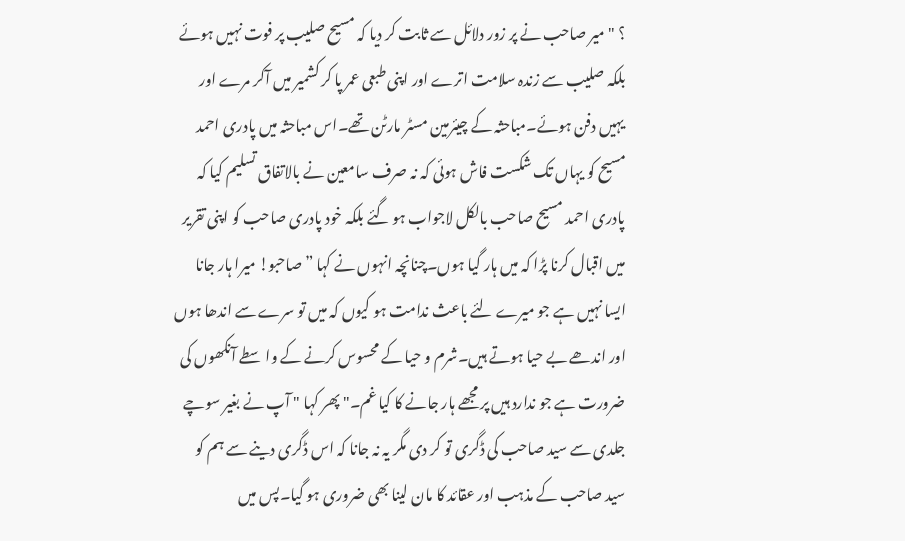؟ " میر صاحب نے پر زور دلائل سے ثابت کر دیا کہ مسیح صلیب پر فوت نہیں ہوئے بلکہ صلیب سے زندہ سلامت اترے اور اپنی طبعی عمر پا کر کشمیر میں آکر مرے اور یہیں دفن ہوئے۔مباحثہ کے چیئرمین مسٹر مارٹن تھے۔اس مباحثہ میں پادری احمد مسیح کو یہاں تک شکست فاش ہوئی کہ نہ صرف سامعین نے بالاتفاق تسلیم کیا کہ پادری احمد مسیح صاحب بالکل لاجواب ہو گئے بلکہ خود پادری صاحب کو اپنی تقریر میں اقبال کرنا پڑا کہ میں ہار گیا ہوں۔چنانچہ انہوں نے کہا ” صاحبو! میرا ہار جانا ایسا نہیں ہے جو میرے لئے باعث ندامت ہو کیوں کہ میں تو سرے سے اندھا ہوں اور اندھے بے حیا ہوتے ہیں۔شرم و حیا کے محسوس کرنے کے واسطے آنکھوں کی ضرورت ہے جو ندارد ہیں پر مجھے ہار جانے کا کیا غم۔" پھر کہا " آپ نے بغیر سوچے جلدی سے سید صاحب کی ڈگری تو کر دی مگر یہ نہ جانا کہ اس ڈگری دینے سے ہم کو سید صاحب کے مذہب اور عقائد کا مان لینا بھی ضروری ہو گیا۔پس میں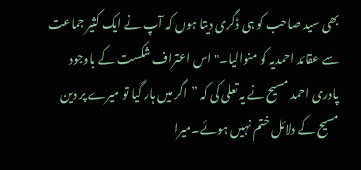بھی سید صاحب کو ہی ڈگری دیتا ہوں کہ آپ نے ایک کثیر جماعت سے عقائد احمدیہ کو منوالیا۔" اس اعتراف شکست کے باوجود پادری احمد مسیح نے یہ تعلی کی کہ ”اگر میں ہار گیا تو میرے پر دین مسیح کے دلائل ختم نہیں ہوئے۔میرا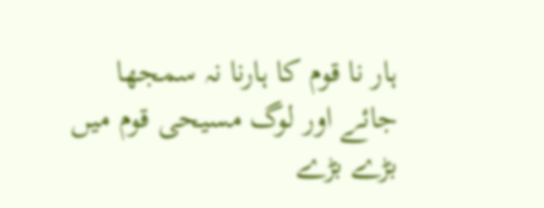ہار نا قوم کا ہارنا نہ سمجھا جائے اور لوگ مسیحی قوم میں بڑے بڑے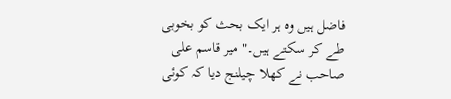فاضل ہیں وہ ہر ایک بحث کو بخوبی طے کر سکتے ہیں۔" میر قاسم علی صاحب نے کھلا چیلنج دیا کہ کوئی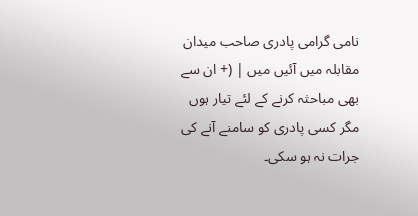نامی گرامی پادری صاحب میدان مقابلہ میں آئیں میں | (+ ان سے بھی مباحثہ کرنے کے لئے تیار ہوں مگر کسی پادری کو سامنے آنے کی جرات نہ ہو سکی۔